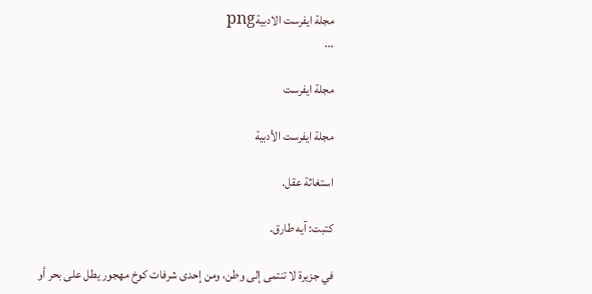مجلة ايفرست الادبيةpng
...

مجلة ايفرست

مجلة ايفرست الأدبية

استغاثة عقل.

كتبت: آيه طارق.

في جزيرة لا تنتمى إلى وطن، ومن إحدى شرفات كوخ مهجور يطل على بحر أو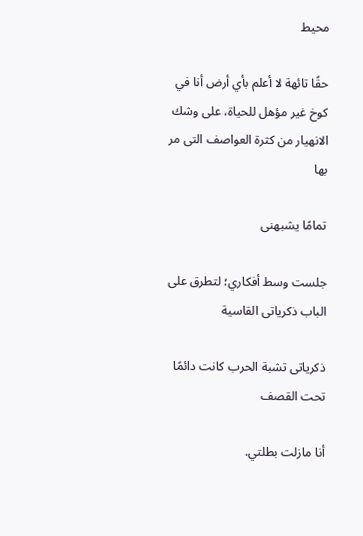محيط

حقًا تائهة لا أعلم بأي أرض أنا في كوخ غير مؤهل للحياة، على وشك الانهيار من كثرة العواصف التى مر بها

تمامًا يشبهنى

جلست وسط أفكاري؛ لتطرق على الباب ذكرياتى القاسية

ذكرياتى تشبة الحرب كانت دائمًا تحت القصف

أنا مازلت بطلتي.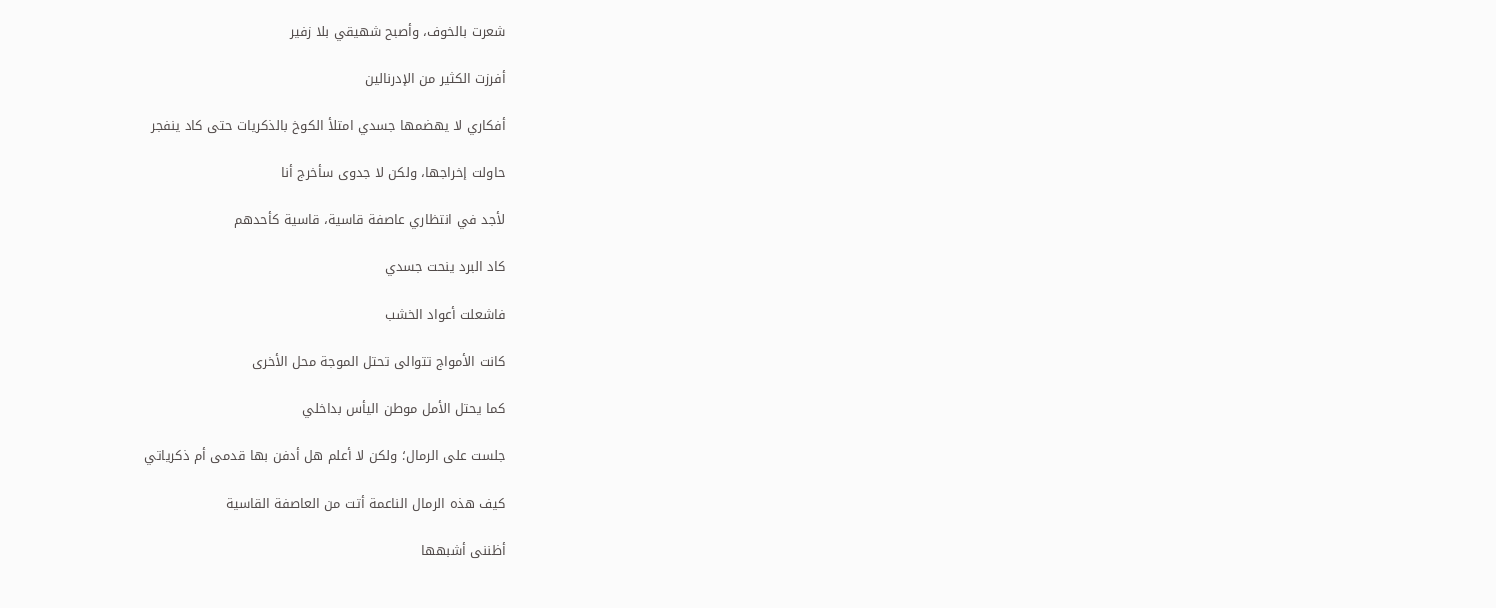شعرت بالخوف، وأصبح شهيقي بلا زفير

أفرزت الكثير من الإدرنالين

أفكاري لا يهضمها جسدي امتلأ الكوخ بالذكريات حتى كاد ينفجر

حاولت إخراجها، ولكن لا جدوى سأخرج أنا

لأجد في انتظاري عاصفة قاسية، قاسية كأحدهم

كاد البرد ينحت جسدي

فاشعلت أعواد الخشب

كانت الأمواج تتوالى تحتل الموجة محل الأخرى

كما يحتل الأمل موطن اليأس بداخلي

جلست على الرمال؛ ولكن لا أعلم هل أدفن بها قدمى أم ذكرياتي

كيف هذه الرمال الناعمة أتت من العاصفة القاسية

أظننى أشبهها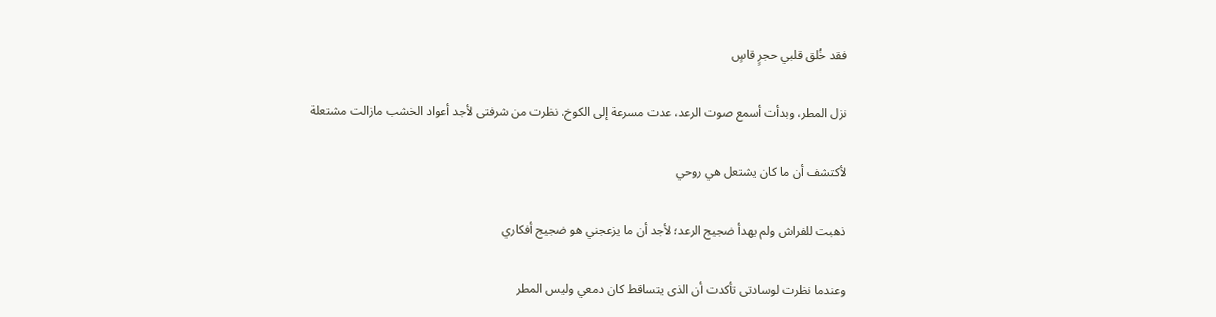فقد خُلق قلبي حجرٍ قاسٍ

نزل المطر، وبدأت أسمع صوت الرعد، عدت مسرعة إلى الكوخ. نظرت من شرفتى لأجد أعواد الخشب مازالت مشتعلة

لأكتشف أن ما كان يشتعل هي روحي

ذهبت للفراش ولم يهدأ ضجيج الرعد؛ لأجد أن ما يزعجني هو ضجيج أفكاري

وعندما نظرت لوسادتى تأكدت أن الذى يتساقط كان دمعي وليس المطر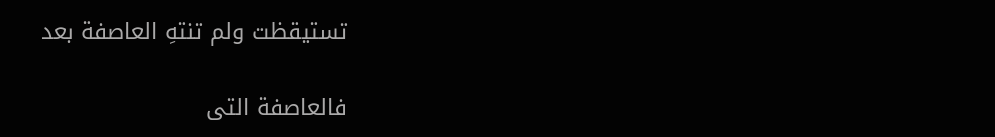تستيقظت ولم تنتهِ العاصفة بعد

فالعاصفة التى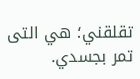تقلقني؛ هي التى تمر بجسدي.